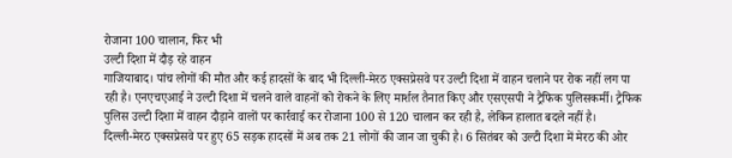रोजाना 100 चालान, फिर भी
उल्टी दिशा में दौड़ रहे वाहन
गाजियाबाद। पांच लोगों की मौत और कई हादसों के बाद भी दिल्ली-मेरठ एक्सप्रेसवे पर उल्टी दिशा में वाहन चलाने पर रोक नहीं लग पा रही है। एनएचएआई ने उल्टी दिशा में चलने वाले वाहनों को रोकने के लिए मार्शल तैनात किए और एसएसपी ने ट्रैफिक पुलिसकर्मी। ट्रैफिक पुलिस उल्टी दिशा में वाहन दौड़ाने वालों पर कार्रवाई कर रोजाना 100 से 120 चालान कर रही है, लेकिन हालात बदले नहीं है।
दिल्ली-मेरठ एक्सप्रेसवे पर हुए 65 सड़क हादसों में अब तक 21 लोगों की जान जा चुकी है। 6 सितंबर को उल्टी दिशा में मेरठ की ओर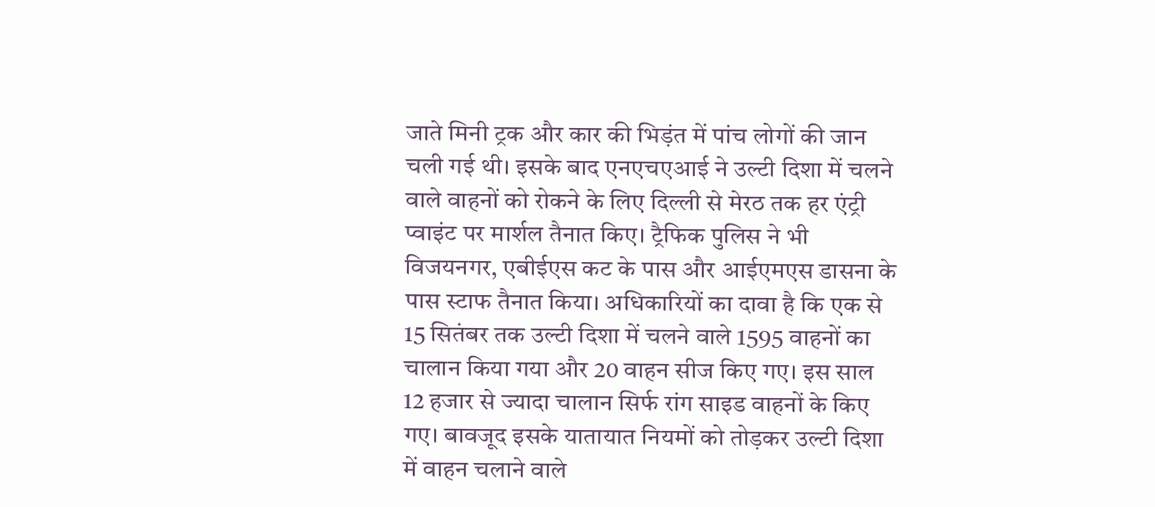जाते मिनी ट्रक और कार की भिड़ंत में पांच लोगों की जान चली गई थी। इसके बाद एनएचएआई ने उल्टी दिशा में चलने वाले वाहनों को रोकने के लिए दिल्ली से मेरठ तक हर एंट्री प्वाइंट पर मार्शल तैनात किए। ट्रैफिक पुलिस ने भी विजयनगर, एबीईएस कट के पास और आईएमएस डासना के पास स्टाफ तैनात किया। अधिकारियों का दावा है कि एक से 15 सितंबर तक उल्टी दिशा में चलने वाले 1595 वाहनों का चालान किया गया और 20 वाहन सीज किए गए। इस साल 12 हजार से ज्यादा चालान सिर्फ रांग साइड वाहनों के किए गए। बावजूद इसके यातायात नियमों को तोड़कर उल्टी दिशा में वाहन चलाने वाले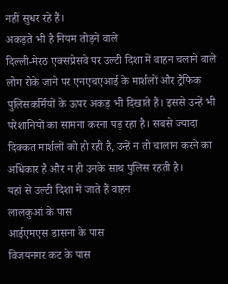नहीं सुधर रहे हैं।
अकड़ते भी है नियम तोड़ने वाले
दिल्ली-मेरठ एक्सप्रेसवे पर उल्टी दिशा में वाहन चलाने वाले लोग रोके जाने पर एनएचएआई के मार्शलों और ट्रैफिक पुलिसकर्मियों के ऊपर अकड़ भी दिखाते हैं। इससे उन्हें भी परेशानियों का सामना करना पड़ रहा है। सबसे ज्यादा दिक्कत मार्शलों को हो रही है, उन्हें न तो चालान करने का अधिकार है और न ही उनके साथ पुलिस रहती है।
यहां से उल्टी दिशा में जाते हैं वाहन
लालकुआं के पास
आईएमएस डासना के पास
विजयनगर कट के पास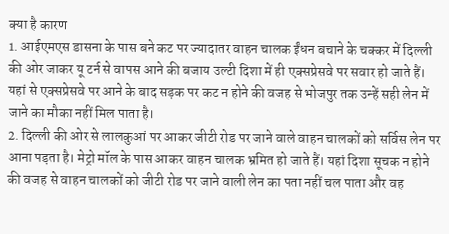क्या है कारण
1. आईएमएस डासना के पास बने कट पर ज्यादातर वाहन चालक ईंधन बचाने के चक्कर में दिल्ली की ओर जाकर यू टर्न से वापस आने की बजाय उल्टी दिशा में ही एक्सप्रेसवे पर सवार हो जाते हैं। यहां से एक्सप्रेसवे पर आने के बाद सड़क पर कट न होने की वजह से भोजपुर तक उन्हें सही लेन में जाने का मौका नहीं मिल पाता है।
2. दिल्ली की ओर से लालकुआं पर आकर जीटी रोड पर जाने वाले वाहन चालकों को सर्विस लेन पर आना पड़ता है। मेट्रो मॉल के पास आकर वाहन चालक भ्रमित हो जाते हैं। यहां दिशा सूचक न होने की वजह से वाहन चालकों को जीटी रोड पर जाने वाली लेन का पता नहीं चल पाता और वह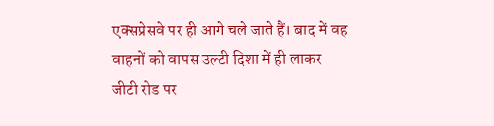एक्सप्रेसवे पर ही आगे चले जाते हैं। बाद में वह वाहनों को वापस उल्टी दिशा में ही लाकर जीटी रोड पर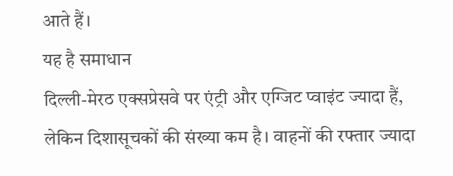आते हैं।
यह है समाधान
दिल्ली-मेरठ एक्सप्रेसवे पर एंट्री और एग्जिट प्वाइंट ज्यादा हैं, लेकिन दिशासूचकों की संख्या कम है। वाहनों की रफ्तार ज्यादा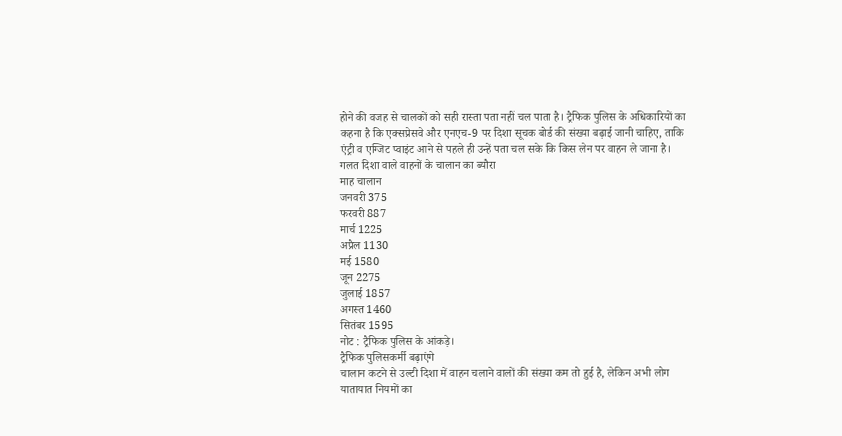होने की वजह से चालकों को सही रास्ता पता नहीं चल पाता है। ट्रैफिक पुलिस के अधिकारियों का कहना है कि एक्सप्रेसवे और एनएच-9 पर दिशा सूचक बोर्ड की संख्या बढ़ाई जानी चाहिए, ताकि एंट्री व एग्जिट प्वाइंट आने से पहले ही उन्हें पता चल सके कि किस लेन पर वाहन ले जाना है।
गलत दिशा वाले वाहनों के चालान का ब्यौरा
माह चालान
जनवरी 375
फरवरी 887
मार्च 1225
अप्रैल 1130
मई 1580
जून 2275
जुलाई 1857
अगस्त 1460
सितंबर 1595
नोट : ट्रैफिक पुलिस के आंकड़े।
ट्रैफिक पुलिसकर्मी बढ़ाएंगे
चालान कटने से उल्टी दिशा में वाहन चलाने वालों की संख्या कम तो हुई है, लेकिन अभी लोग यातायात नियमों का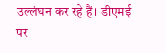उल्लंघन कर रहे हैं। डीएमई पर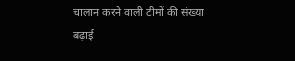चालान करने वाली टीमों की संख्या बढ़ाई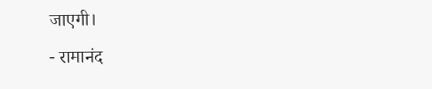जाएगी।
- रामानंद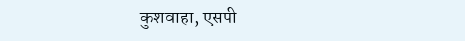कुशवाहा, एसपी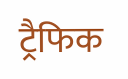ट्रैफिक